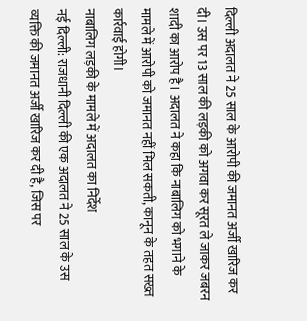दिल्ली अदालत ने 25 साल के आरोपी की जमानत अर्जी खारिज कर दी। उस पर 13 साल की लड़की को अगवा कर सूरत ले जाकर जबरन शादी का आरोप है। अदालत ने कहा कि नाबालिग को भगाने के मामले में आरोपी को जमानत नहीं मिल सकती, कानून के तहत सख्त कार्रवाई होगी।
नाबालिग लड़की के मामले में अदालत का निर्देश
नई दिल्ली: राजधानी दिल्ली की एक अदालत ने 25 साल के उस व्यक्ति की जमानत अर्जी खारिज कर दी है, जिस पर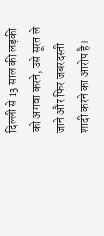दिल्ली से 13 साल की लड़की को अगवा करने, उसे सूरत ले जाने और फिर जबरदस्ती शादी करने का आरोप है।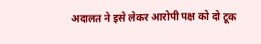अदालत ने इसे लेकर आरोपी पक्ष को दो टूक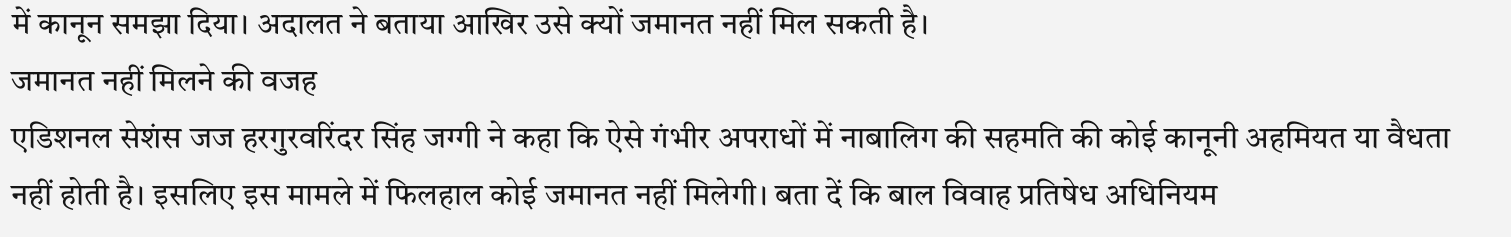में कानून समझा दिया। अदालत ने बताया आखिर उसे क्यों जमानत नहीं मिल सकती है।
जमानत नहीं मिलने की वजह
एडिशनल सेशंस जज हरगुरवरिंदर सिंह जग्गी ने कहा कि ऐसे गंभीर अपराधों में नाबालिग की सहमति की कोई कानूनी अहमियत या वैधता नहीं होती है। इसलिए इस मामले में फिलहाल कोई जमानत नहीं मिलेगी। बता दें कि बाल विवाह प्रतिषेध अधिनियम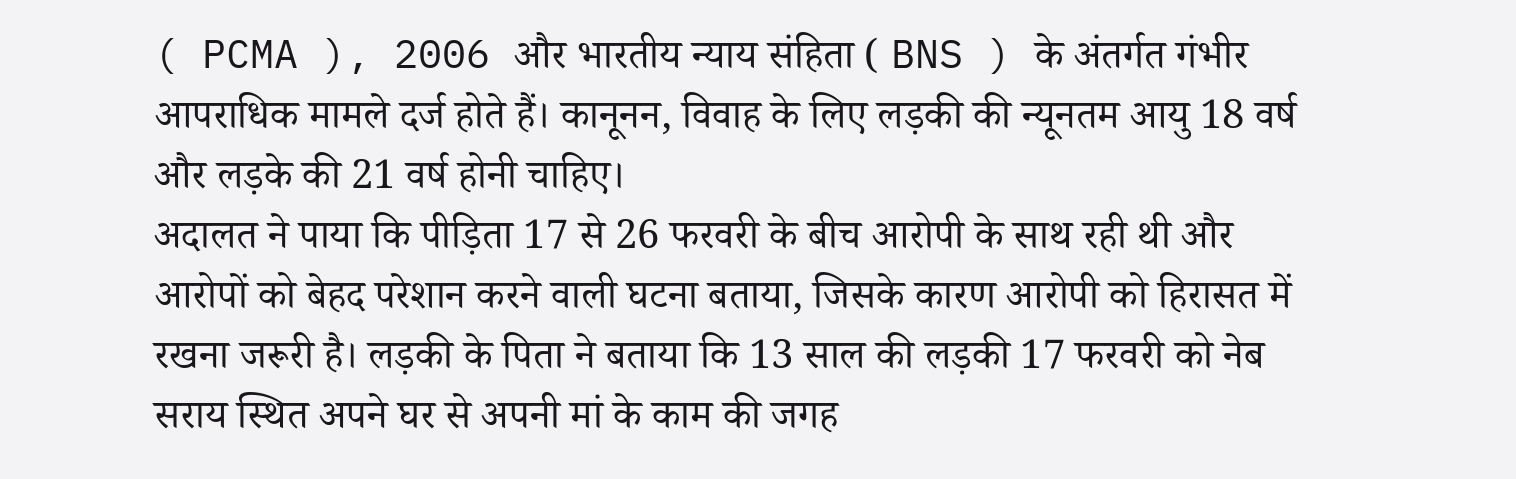( PCMA ), 2006 और भारतीय न्याय संहिता ( BNS ) के अंतर्गत गंभीर आपराधिक मामले दर्ज होते हैं। कानूनन, विवाह के लिए लड़की की न्यूनतम आयु 18 वर्ष और लड़के की 21 वर्ष होनी चाहिए।
अदालत ने पाया कि पीड़िता 17 से 26 फरवरी के बीच आरोपी के साथ रही थी और आरोपों को बेहद परेशान करने वाली घटना बताया, जिसके कारण आरोपी को हिरासत में रखना जरूरी है। लड़की के पिता ने बताया कि 13 साल की लड़की 17 फरवरी को नेब सराय स्थित अपने घर से अपनी मां के काम की जगह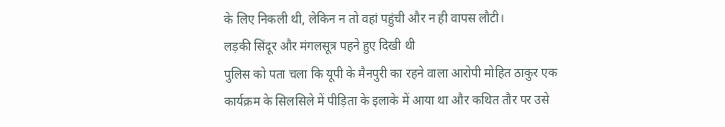के लिए निकली थी, लेकिन न तो वहां पहुंची और न ही वापस लौटी।
लड़की सिंदूर और मंगलसूत्र पहने हुए दिखी थी
पुलिस को पता चला कि यूपी के मैनपुरी का रहने वाला आरोपी मोहित ठाकुर एक कार्यक्रम के सिलसिले में पीड़िता के इलाके में आया था और कथित तौर पर उसे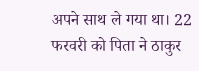अपने साथ ले गया था। 22 फरवरी को पिता ने ठाकुर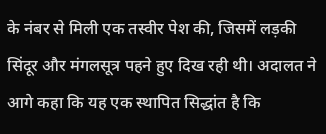के नंबर से मिली एक तस्वीर पेश की, जिसमें लड़की सिंदूर और मंगलसूत्र पहने हुए दिख रही थी। अदालत ने आगे कहा कि यह एक स्थापित सिद्धांत है कि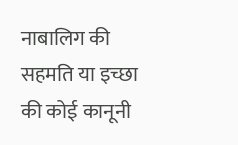नाबालिग की सहमति या इच्छा की कोई कानूनी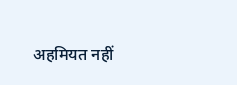अहमियत नहीं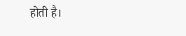होती है।